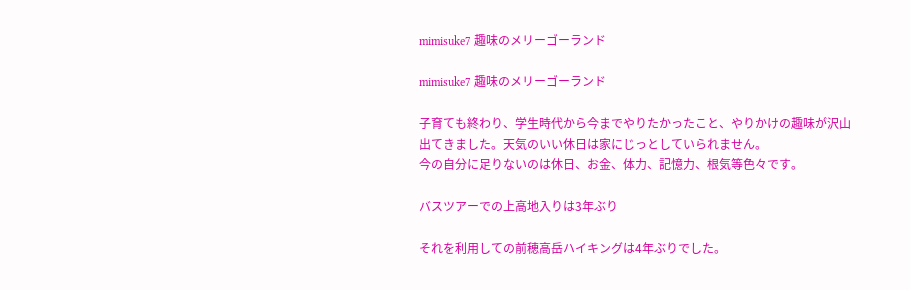mimisuke7 趣味のメリーゴーランド

mimisuke7 趣味のメリーゴーランド

子育ても終わり、学生時代から今までやりたかったこと、やりかけの趣味が沢山出てきました。天気のいい休日は家にじっとしていられません。
今の自分に足りないのは休日、お金、体力、記憶力、根気等色々です。

バスツアーでの上高地入りは3年ぶり

それを利用しての前穂高岳ハイキングは4年ぶりでした。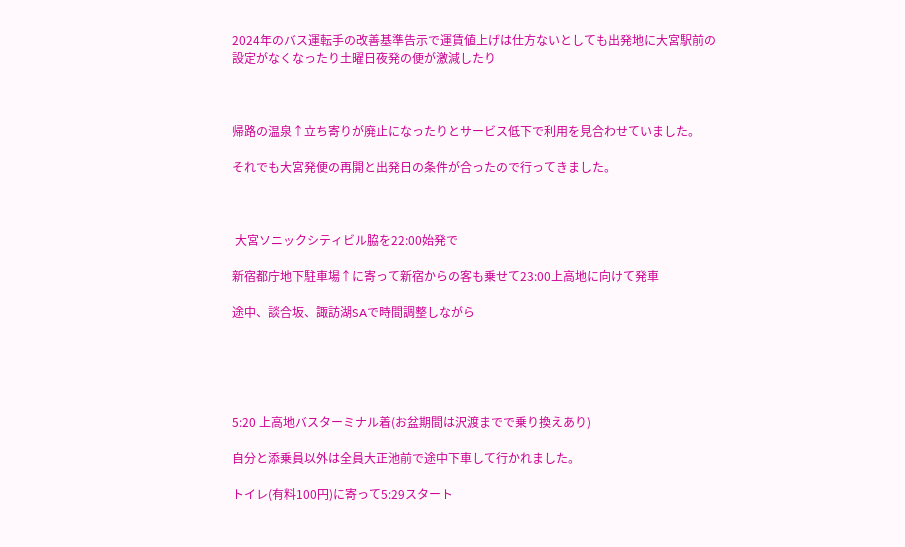2024年のバス運転手の改善基準告示で運賃値上げは仕方ないとしても出発地に大宮駅前の設定がなくなったり土曜日夜発の便が激減したり



帰路の温泉↑立ち寄りが廃止になったりとサービス低下で利用を見合わせていました。

それでも大宮発便の再開と出発日の条件が合ったので行ってきました。



 大宮ソニックシティビル脇を22:00始発で

新宿都庁地下駐車場↑に寄って新宿からの客も乗せて23:00上高地に向けて発車

途中、談合坂、諏訪湖SAで時間調整しながら





5:20 上高地バスターミナル着(お盆期間は沢渡までで乗り換えあり)

自分と添乗員以外は全員大正池前で途中下車して行かれました。

トイレ(有料100円)に寄って5:29スタート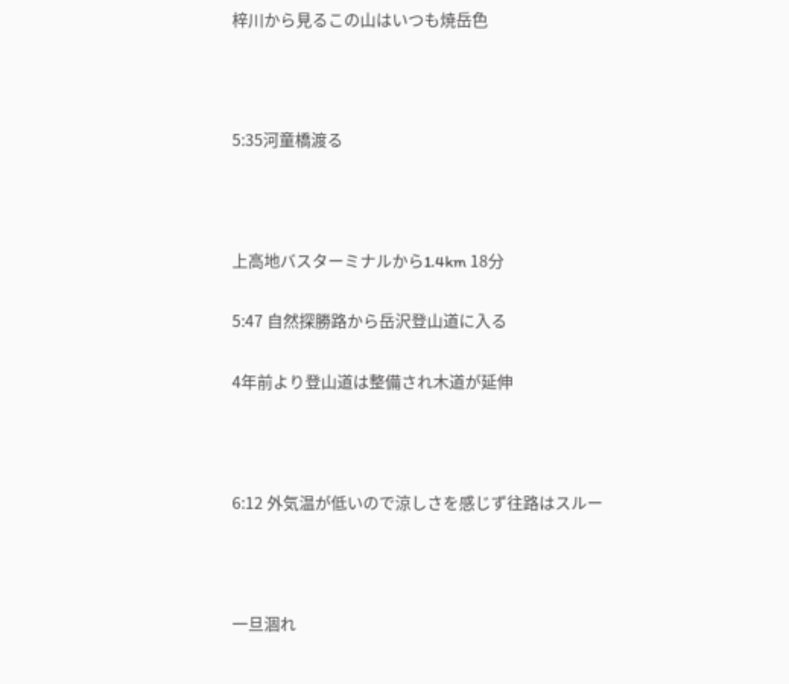梓川から見るこの山はいつも焼岳色



5:35河童橋渡る



上高地バスターミナルから1.4km 18分

5:47 自然探勝路から岳沢登山道に入る

4年前より登山道は整備され木道が延伸



6:12 外気温が低いので涼しさを感じず往路はスルー



一旦涸れ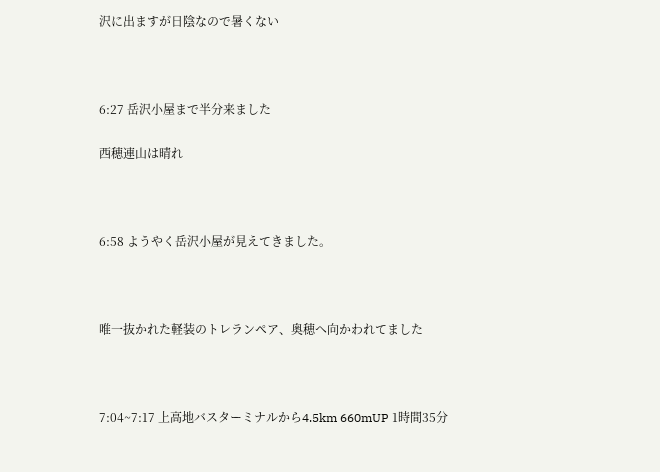沢に出ますが日陰なので暑くない



6:27 岳沢小屋まで半分来ました

西穂連山は晴れ



6:58 ようやく岳沢小屋が見えてきました。



唯一抜かれた軽装のトレランペア、奥穂へ向かわれてました



7:04~7:17 上高地バスターミナルから4.5km 660mUP 1時間35分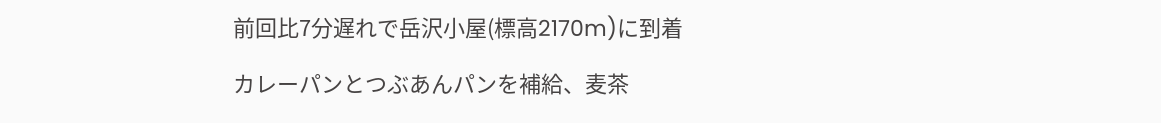前回比7分遅れで岳沢小屋(標高2170m)に到着

カレーパンとつぶあんパンを補給、麦茶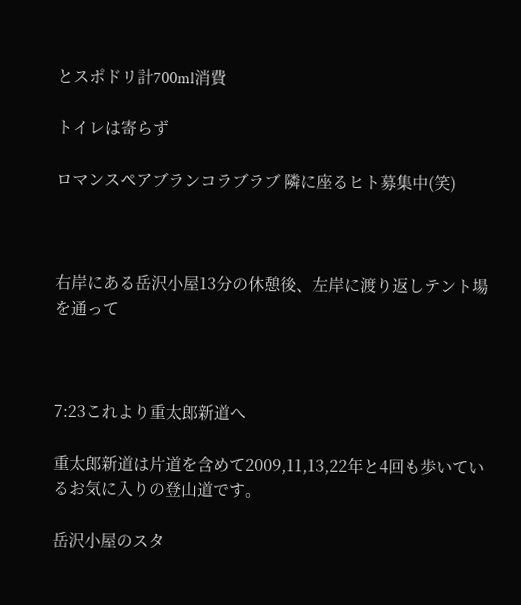とスポドリ計700ml消費

トイレは寄らず

ロマンスペアブランコラブラブ 隣に座るヒト募集中(笑)



右岸にある岳沢小屋13分の休憩後、左岸に渡り返しテント場を通って



7:23これより重太郎新道へ

重太郎新道は片道を含めて2009,11,13,22年と4回も歩いているお気に入りの登山道です。

岳沢小屋のスタ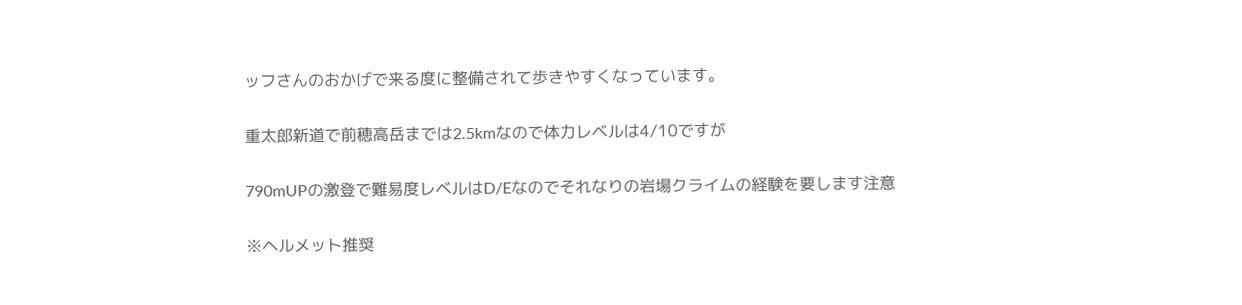ッフさんのおかげで来る度に整備されて歩きやすくなっています。

重太郎新道で前穂高岳までは2.5kmなので体力レベルは4/10ですが

790mUPの激登で難易度レベルはD/Eなのでそれなりの岩場クライムの経験を要します注意

※ヘルメット推奨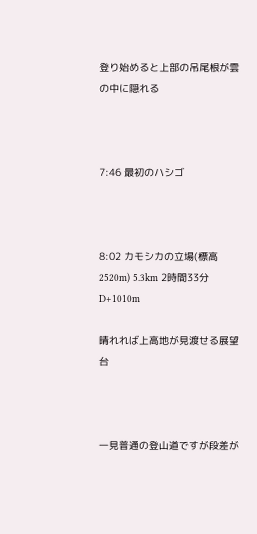登り始めると上部の吊尾根が雲の中に隠れる



7:46 最初のハシゴ



8:02 カモシカの立場(標高2520m) 5.3km 2時間33分 D+1010m

晴れれば上高地が見渡せる展望台



一見普通の登山道ですが段差が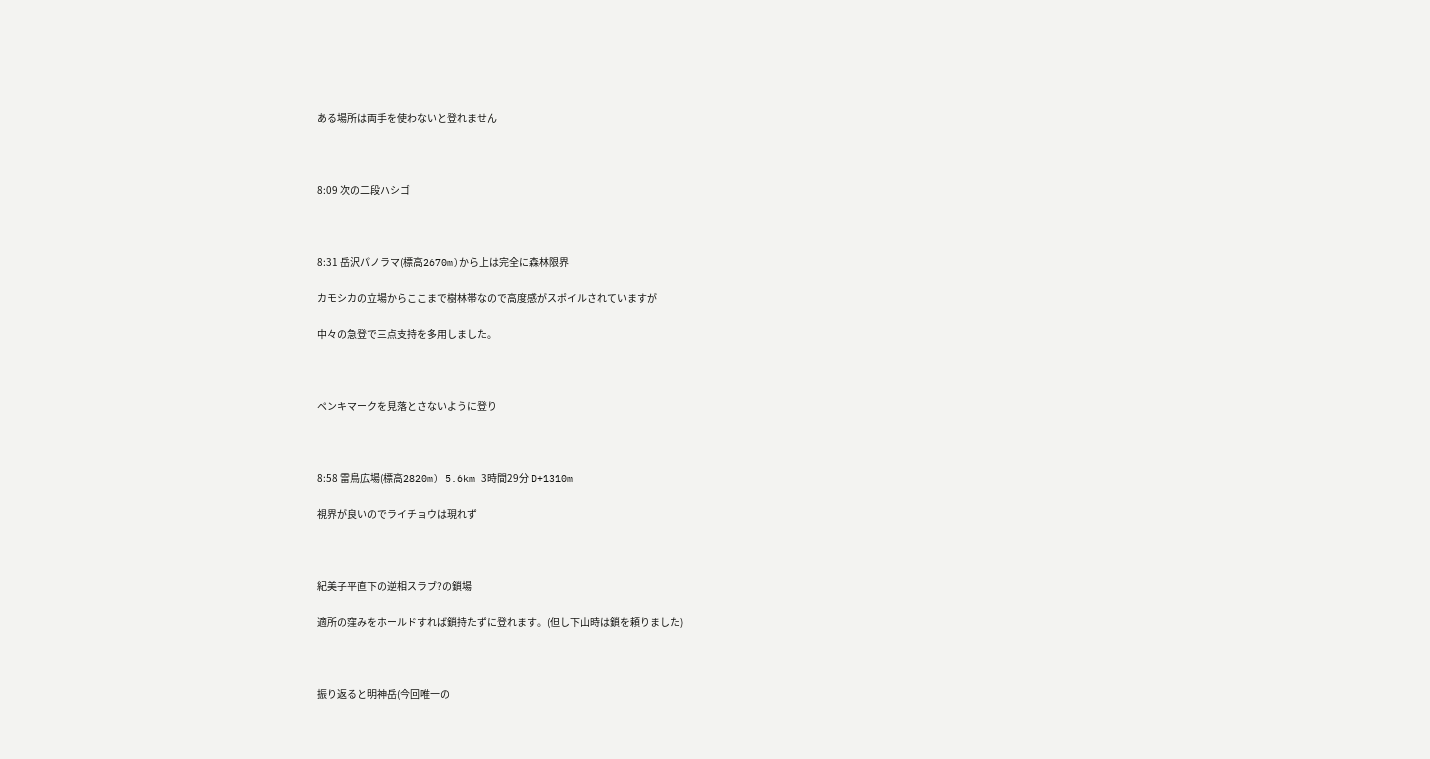ある場所は両手を使わないと登れません



8:09 次の二段ハシゴ



8:31 岳沢パノラマ(標高2670m)から上は完全に森林限界

カモシカの立場からここまで樹林帯なので高度感がスポイルされていますが

中々の急登で三点支持を多用しました。



ペンキマークを見落とさないように登り



8:58 雷鳥広場(標高2820m) 5.6km 3時間29分 D+1310m

視界が良いのでライチョウは現れず



紀美子平直下の逆相スラブ?の鎖場

適所の窪みをホールドすれば鎖持たずに登れます。(但し下山時は鎖を頼りました)



振り返ると明神岳(今回唯一の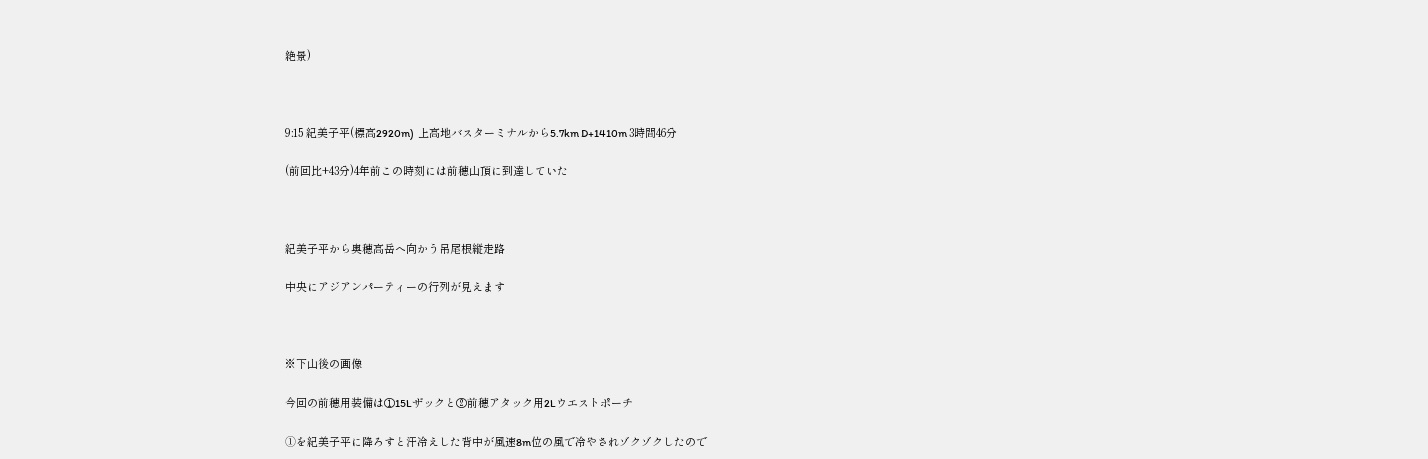絶景)



9:15 紀美子平(標高2920m)  上高地バスターミナルから5.7km D+1410m 3時間46分

(前回比+43分)4年前この時刻には前穂山頂に到達していた



紀美子平から奥穂高岳へ向かう吊尾根縦走路

中央にアジアンパーティーの行列が見えます



※下山後の画像

今回の前穂用装備は①15Lザックと②前穂アタック用2Lウエストポーチ

➀を紀美子平に降ろすと汗冷えした背中が風速8m位の風で冷やされゾクゾクしたので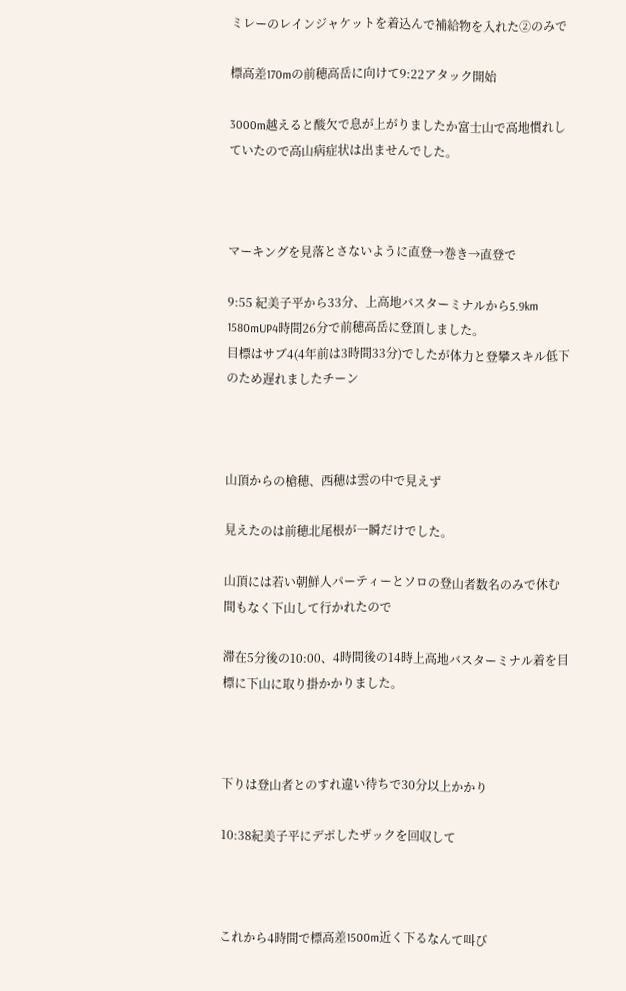ミレーのレインジャケットを着込んで補給物を入れた②のみで

標高差170mの前穂高岳に向けて9:22アタック開始

3000m越えると酸欠で息が上がりましたか富士山で高地慣れしていたので高山病症状は出ませんでした。



マーキングを見落とさないように直登→巻き→直登で

9:55 紀美子平から33分、上高地バスターミナルから5.9km 1580mUP4時間26分で前穂高岳に登頂しました。
目標はサブ4(4年前は3時間33分)でしたが体力と登攀スキル低下のため遅れましたチーン



山頂からの槍穂、西穂は雲の中で見えず

見えたのは前穂北尾根が一瞬だけでした。

山頂には若い朝鮮人パーティーとソロの登山者数名のみで休む間もなく下山して行かれたので

滞在5分後の10:00、4時間後の14時上高地バスターミナル着を目標に下山に取り掛かかりました。



下りは登山者とのすれ違い待ちで30分以上かかり

10:38紀美子平にデポしたザックを回収して



これから4時間で標高差1500m近く下るなんて叫び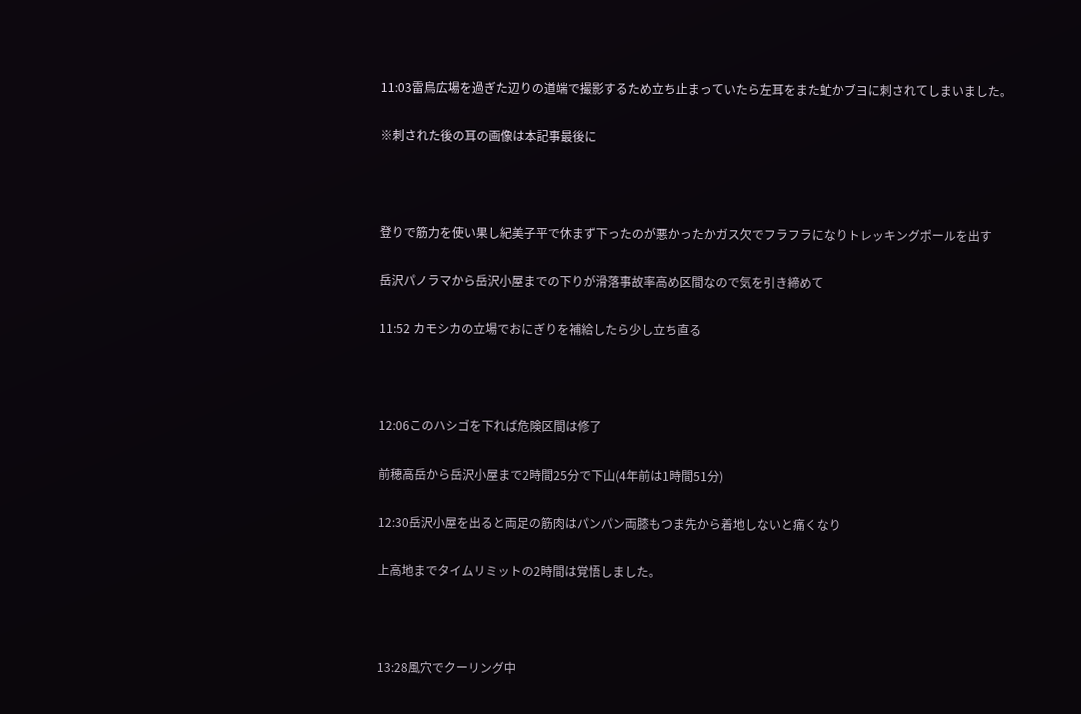11:03雷鳥広場を過ぎた辺りの道端で撮影するため立ち止まっていたら左耳をまた虻かブヨに刺されてしまいました。

※刺された後の耳の画像は本記事最後に



登りで筋力を使い果し紀美子平で休まず下ったのが悪かったかガス欠でフラフラになりトレッキングポールを出す

岳沢パノラマから岳沢小屋までの下りが滑落事故率高め区間なので気を引き締めて

11:52 カモシカの立場でおにぎりを補給したら少し立ち直る



12:06このハシゴを下れば危険区間は修了

前穂高岳から岳沢小屋まで2時間25分で下山(4年前は1時間51分)

12:30岳沢小屋を出ると両足の筋肉はパンパン両膝もつま先から着地しないと痛くなり

上高地までタイムリミットの2時間は覚悟しました。



13:28風穴でクーリング中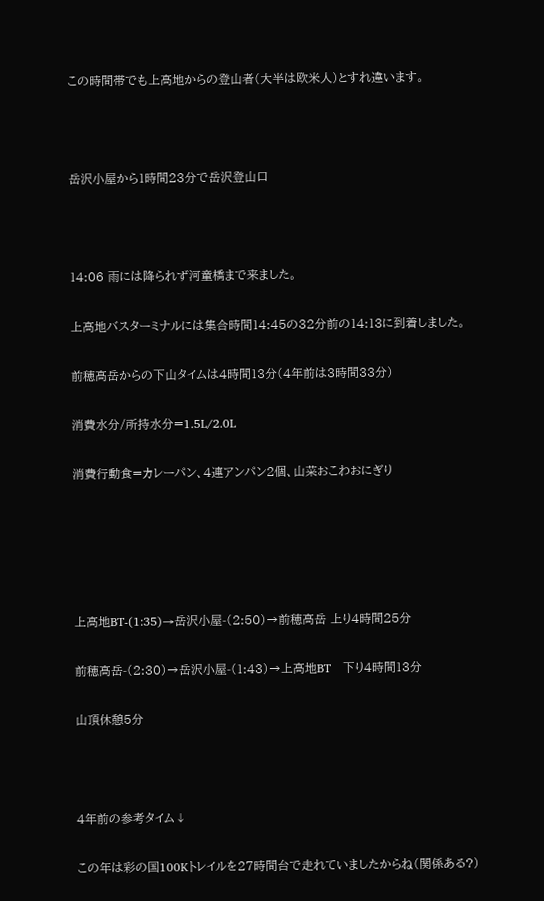この時間帯でも上高地からの登山者(大半は欧米人)とすれ違います。



岳沢小屋から1時間23分で岳沢登山口



14:06 雨には降られず河童橋まで来ました。

上高地バスターミナルには集合時間14:45の32分前の14:13に到着しました。

前穂高岳からの下山タイムは4時間13分(4年前は3時間33分)

消費水分/所持水分=1.5L/2.0L

消費行動食=カレーパン、4連アンパン2個、山菜おこわおにぎり





上高地BT-(1:35)→岳沢小屋-(2:50)→前穂高岳 上り4時間25分

前穂高岳-(2:30)→岳沢小屋-(1:43)→上高地BT   下り4時間13分

山頂休憩5分



4年前の参考タイム↓

この年は彩の国100Kトレイルを27時間台で走れていましたからね(関係ある?)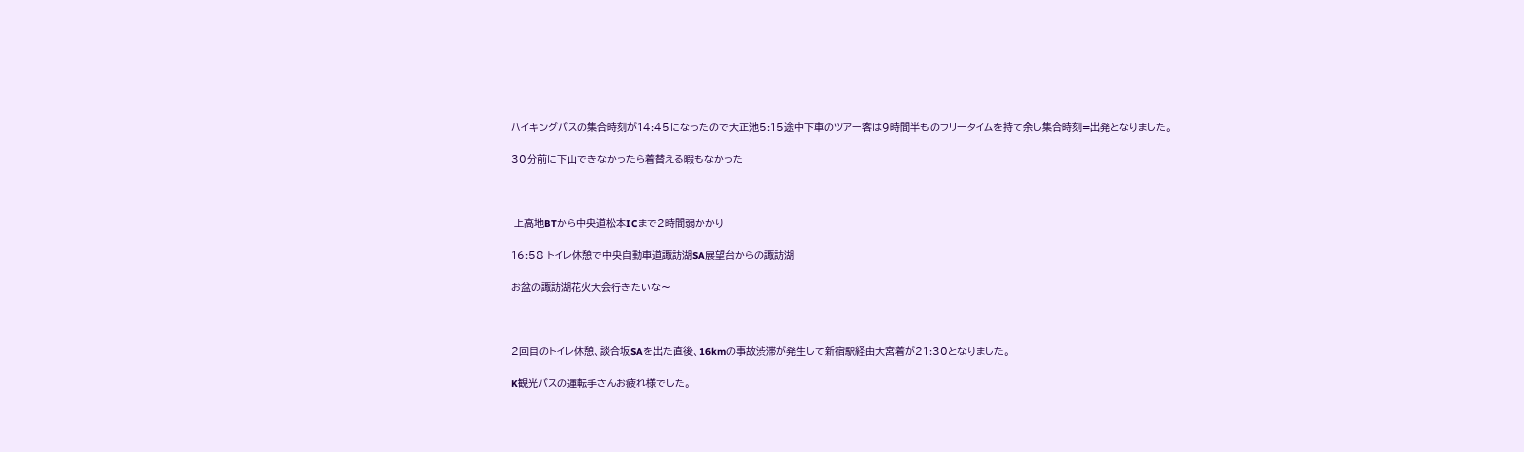ハイキングバスの集合時刻が14:45になったので大正池5:15途中下車のツアー客は9時間半ものフリータイムを持て余し集合時刻=出発となりました。

30分前に下山できなかったら着替える暇もなかった



 上高地BTから中央道松本ICまで2時間弱かかり

16:58 トイレ休憩で中央自動車道諏訪湖SA展望台からの諏訪湖

お盆の諏訪湖花火大会行きたいな〜



2回目のトイレ休憩、談合坂SAを出た直後、16kmの事故渋滞が発生して新宿駅経由大宮着が21:30となりました。

K観光バスの運転手さんお疲れ様でした。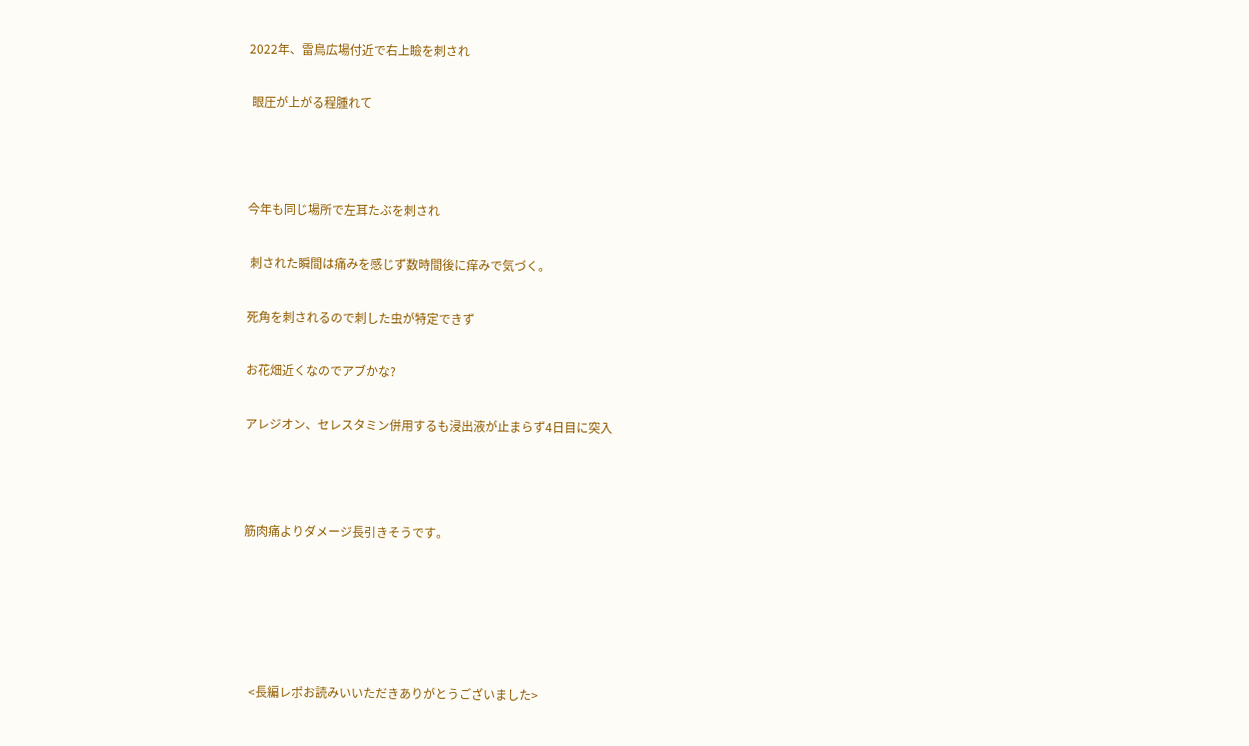2022年、雷鳥広場付近で右上瞼を刺され

 眼圧が上がる程腫れて



今年も同じ場所で左耳たぶを刺され

 刺された瞬間は痛みを感じず数時間後に痒みで気づく。

死角を刺されるので刺した虫が特定できず

お花畑近くなのでアブかな?

アレジオン、セレスタミン併用するも浸出液が止まらず4日目に突入



筋肉痛よりダメージ長引きそうです。





  <長編レポお読みいいただきありがとうございました>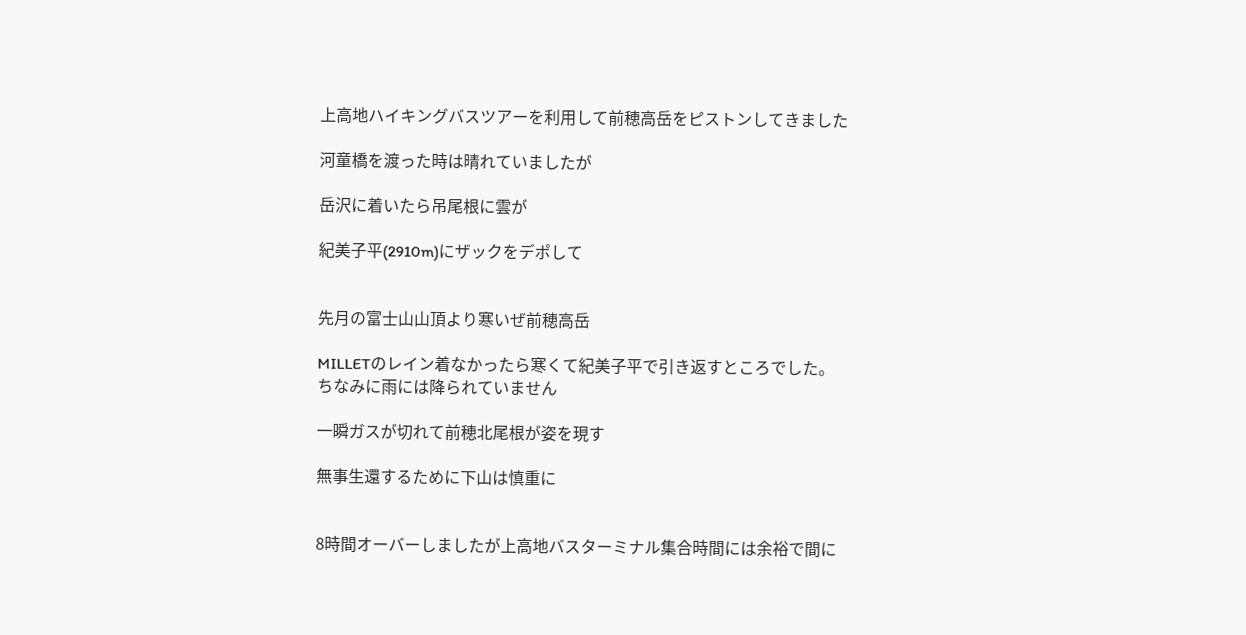上高地ハイキングバスツアーを利用して前穂高岳をピストンしてきました

河童橋を渡った時は晴れていましたが

岳沢に着いたら吊尾根に雲が

紀美子平(2910m)にザックをデポして


先月の富士山山頂より寒いぜ前穂高岳

MILLETのレイン着なかったら寒くて紀美子平で引き返すところでした。
ちなみに雨には降られていません

一瞬ガスが切れて前穂北尾根が姿を現す

無事生還するために下山は慎重に


8時間オーバーしましたが上高地バスターミナル集合時間には余裕で間に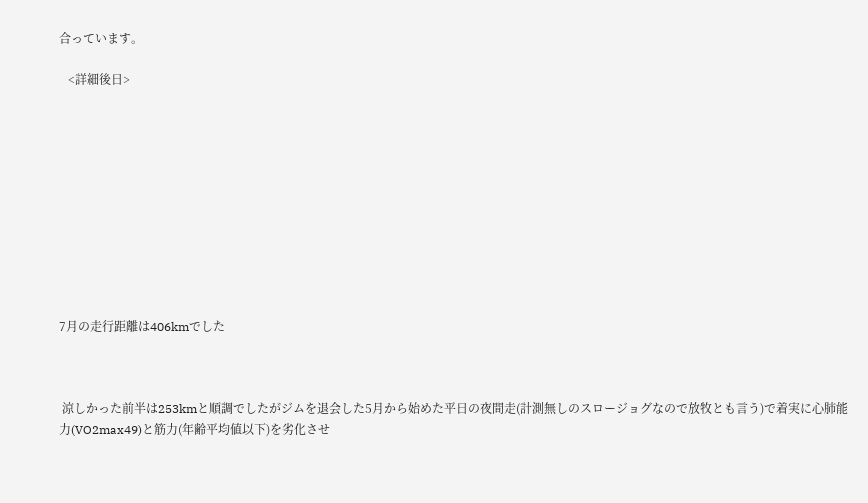合っています。

   <詳細後日>











7月の走行距離は406kmでした



 涼しかった前半は253kmと順調でしたがジムを退会した5月から始めた平日の夜間走(計測無しのスロージョグなので放牧とも言う)で着実に心肺能力(VO2max49)と筋力(年齢平均値以下)を劣化させ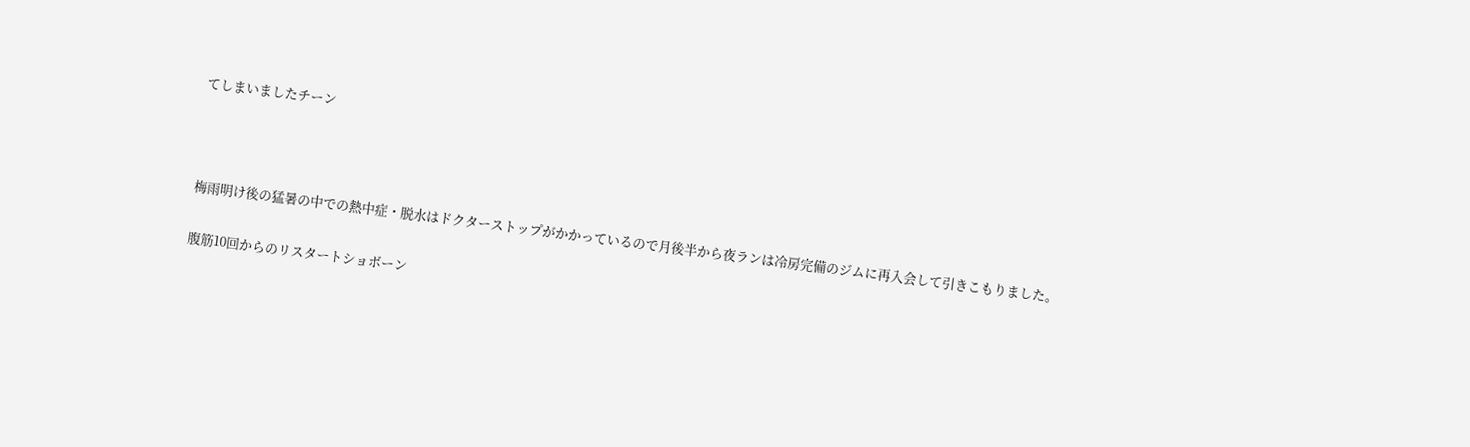てしまいましたチーン



梅雨明け後の猛暑の中での熱中症・脱水はドクターストップがかかっているので月後半から夜ランは冷房完備のジムに再入会して引きこもりました。

腹筋10回からのリスタートショボーン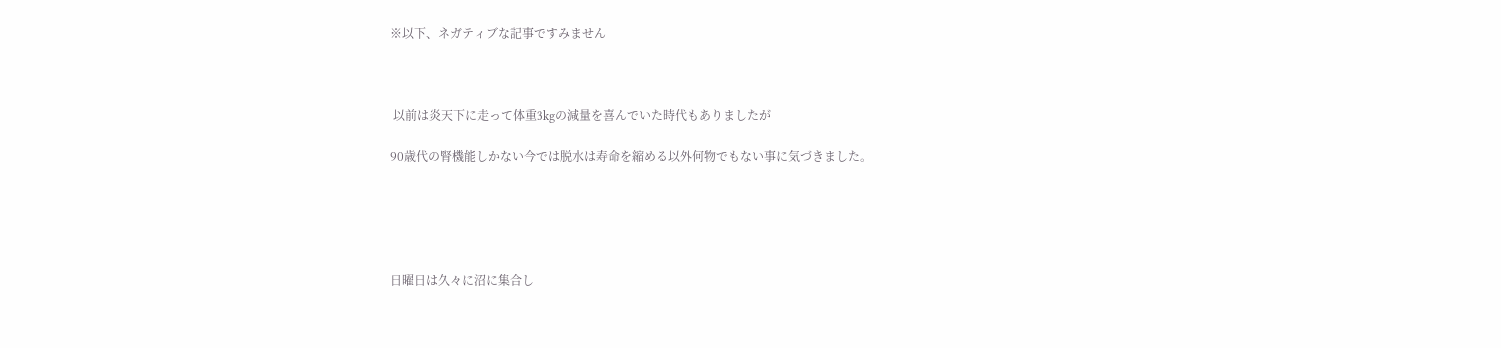※以下、ネガティブな記事ですみません



 以前は炎天下に走って体重3kgの減量を喜んでいた時代もありましたが

90歳代の腎機能しかない今では脱水は寿命を縮める以外何物でもない事に気づきました。





日曜日は久々に沼に集合し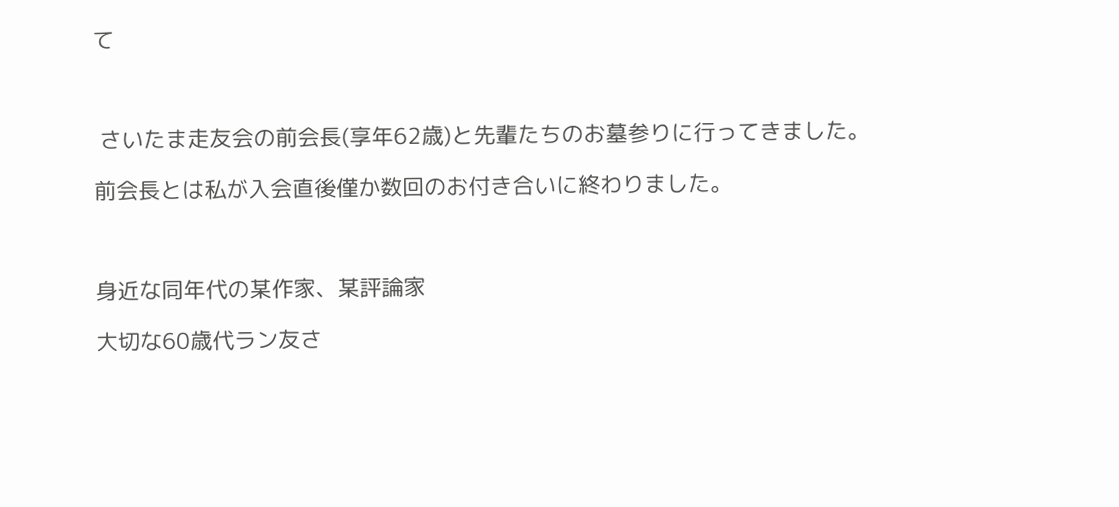て



 さいたま走友会の前会長(享年62歳)と先輩たちのお墓参りに行ってきました。

前会長とは私が入会直後僅か数回のお付き合いに終わりました。



身近な同年代の某作家、某評論家

大切な60歳代ラン友さ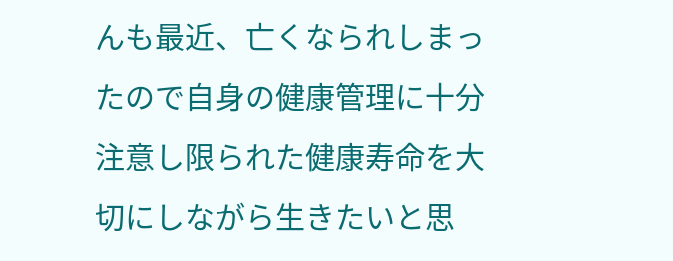んも最近、亡くなられしまったので自身の健康管理に十分注意し限られた健康寿命を大切にしながら生きたいと思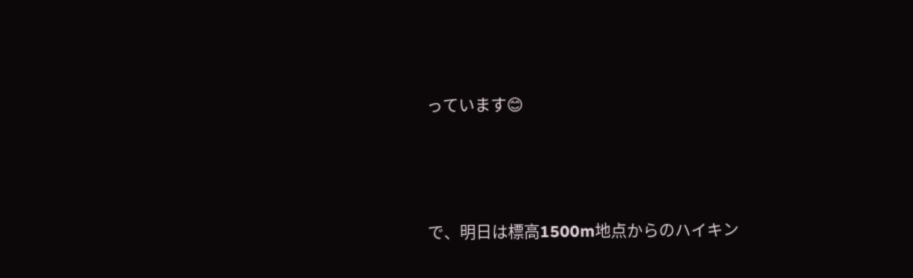っています😊



で、明日は標高1500m地点からのハイキン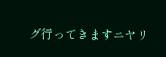グ行ってきますニヤリ